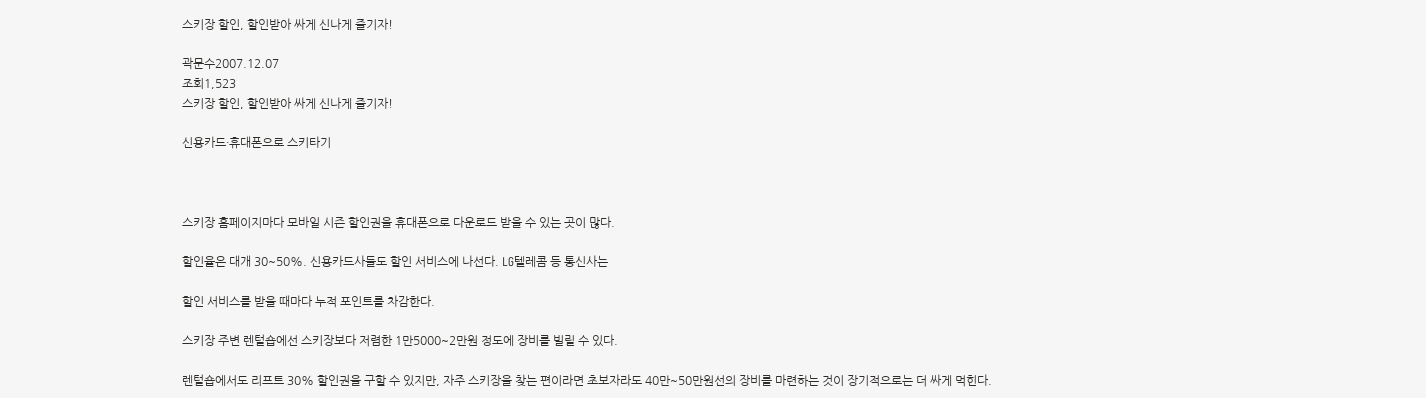스키장 할인, 할인받아 싸게 신나게 즐기자!

곽문수2007.12.07
조회1,523
스키장 할인, 할인받아 싸게 신나게 즐기자!

신용카드·휴대폰으로 스키타기



스키장 홈페이지마다 모바일 시즌 할인권을 휴대폰으로 다운로드 받을 수 있는 곳이 많다.

할인율은 대개 30~50%. 신용카드사들도 할인 서비스에 나선다. LG텔레콤 등 통신사는

할인 서비스를 받을 때마다 누적 포인트를 차감한다.

스키장 주변 렌털숍에선 스키장보다 저렴한 1만5000~2만원 정도에 장비를 빌릴 수 있다.

렌털숍에서도 리프트 30% 할인권을 구할 수 있지만, 자주 스키장을 찾는 편이라면 초보자라도 40만~50만원선의 장비를 마련하는 것이 장기적으로는 더 싸게 먹힌다.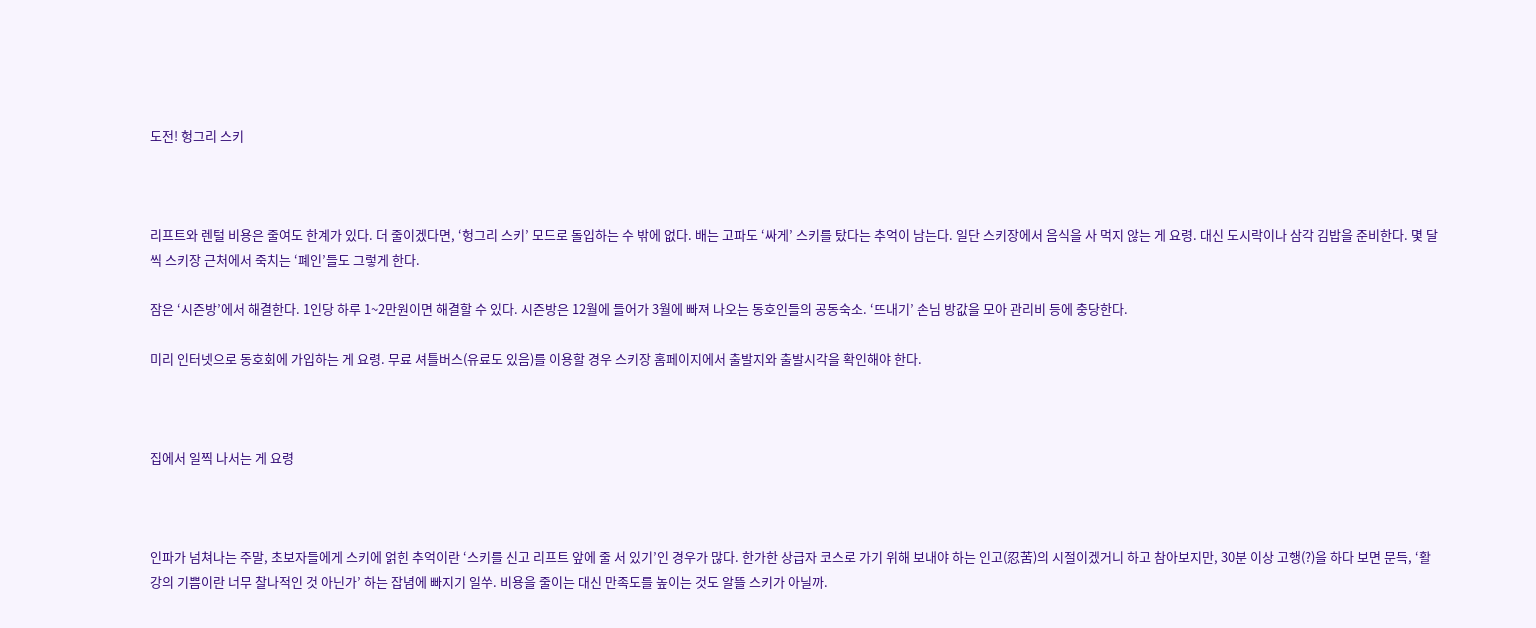도전! 헝그리 스키



리프트와 렌털 비용은 줄여도 한계가 있다. 더 줄이겠다면, ‘헝그리 스키’ 모드로 돌입하는 수 밖에 없다. 배는 고파도 ‘싸게’ 스키를 탔다는 추억이 남는다. 일단 스키장에서 음식을 사 먹지 않는 게 요령. 대신 도시락이나 삼각 김밥을 준비한다. 몇 달씩 스키장 근처에서 죽치는 ‘폐인’들도 그렇게 한다.

잠은 ‘시즌방’에서 해결한다. 1인당 하루 1~2만원이면 해결할 수 있다. 시즌방은 12월에 들어가 3월에 빠져 나오는 동호인들의 공동숙소. ‘뜨내기’ 손님 방값을 모아 관리비 등에 충당한다.

미리 인터넷으로 동호회에 가입하는 게 요령. 무료 셔틀버스(유료도 있음)를 이용할 경우 스키장 홈페이지에서 출발지와 출발시각을 확인해야 한다.



집에서 일찍 나서는 게 요령



인파가 넘쳐나는 주말, 초보자들에게 스키에 얽힌 추억이란 ‘스키를 신고 리프트 앞에 줄 서 있기’인 경우가 많다. 한가한 상급자 코스로 가기 위해 보내야 하는 인고(忍苦)의 시절이겠거니 하고 참아보지만, 30분 이상 고행(?)을 하다 보면 문득, ‘활강의 기쁨이란 너무 찰나적인 것 아닌가’ 하는 잡념에 빠지기 일쑤. 비용을 줄이는 대신 만족도를 높이는 것도 알뜰 스키가 아닐까.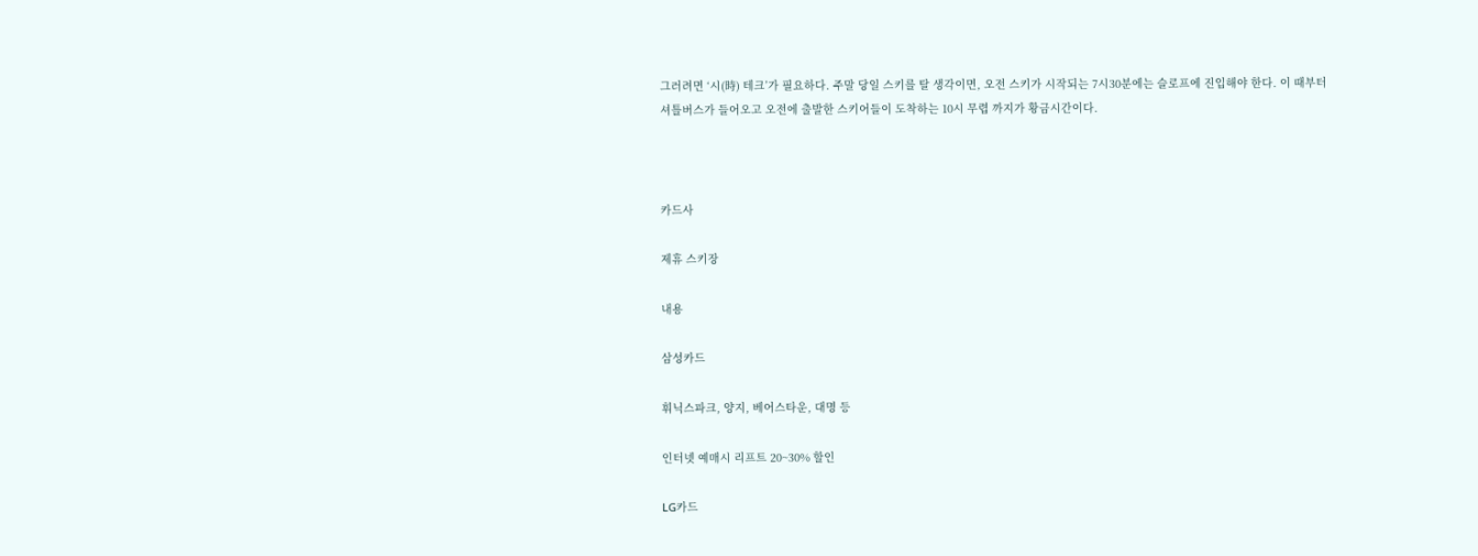그러려면 ‘시(時) 테크’가 필요하다. 주말 당일 스키를 탈 생각이면, 오전 스키가 시작되는 7시30분에는 슬로프에 진입해야 한다. 이 때부터 셔틀버스가 들어오고 오전에 출발한 스키어들이 도착하는 10시 무렵 까지가 황금시간이다.



카드사

제휴 스키장

내용

삼성카드

휘닉스파크, 양지, 베어스타운, 대명 등

인터넷 예매시 리프트 20~30% 할인

LG카드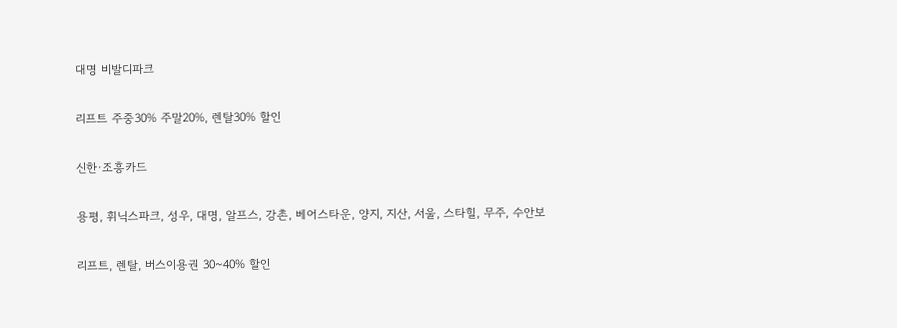대명 비발디파크

리프트 주중30% 주말20%, 렌탈30% 할인

신한·조흥카드

용평, 휘닉스파크, 성우, 대명, 알프스, 강촌, 베어스타운, 양지, 지산, 서울, 스타힐, 무주, 수안보

리프트, 렌탈, 버스이용권 30~40% 할인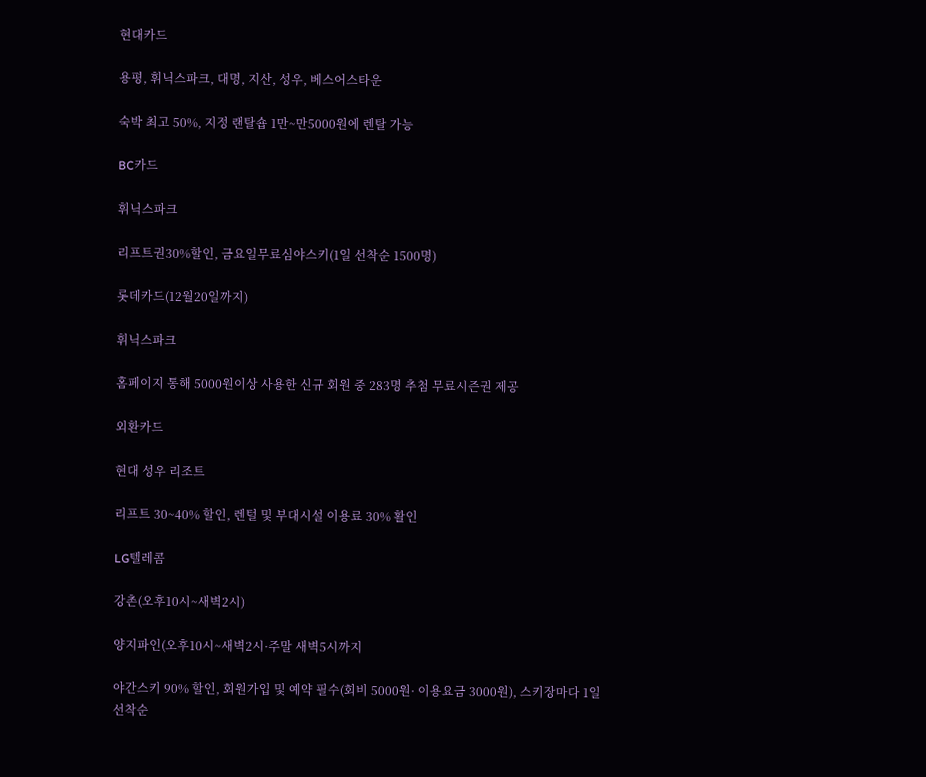현대카드

용평, 휘닉스파크, 대명, 지산, 성우, 베스어스타운

숙박 최고 50%, 지정 랜탈숍 1만~만5000원에 렌탈 가능

BC카드

휘닉스파크

리프트권30%할인, 금요일무료심야스키(1일 선착순 1500명)

롯데카드(12월20일까지)

휘닉스파크

홈페이지 통해 5000원이상 사용한 신규 회원 중 283명 추첨 무료시즌권 제공

외환카드

현대 성우 리조트

리프트 30~40% 할인, 렌털 및 부대시설 이용료 30% 활인

LG텔레콤

강촌(오후10시~새벽2시)

양지파인(오후10시~새벽2시·주말 새벽5시까지

야간스키 90% 할인, 회원가입 및 예약 필수(회비 5000원· 이용요금 3000원), 스키장마다 1일선착순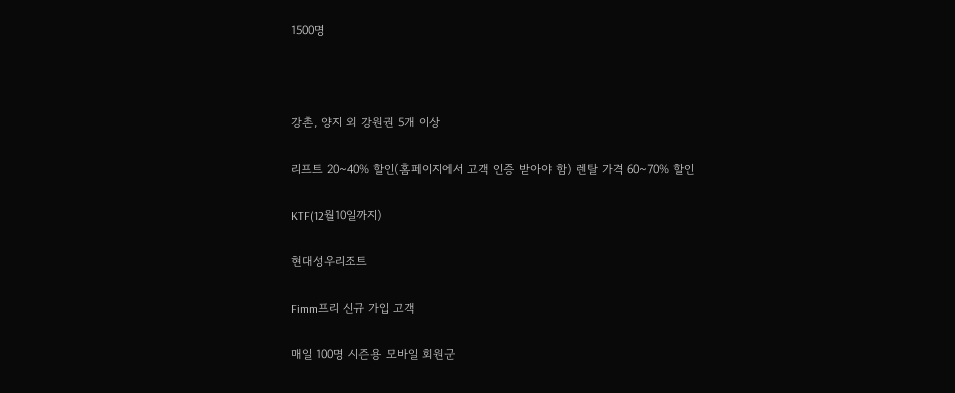1500명



강촌, 양지 외 강원권 5개 이상

리프트 20~40% 할인(홈페이지에서 고객 인증 받아야 함) 렌탈 가격 60~70% 할인

KTF(12월10일까지)

현대성우리조트

Fimm프리 신규 가입 고객

매일 100명 시즌용 모바일 회원군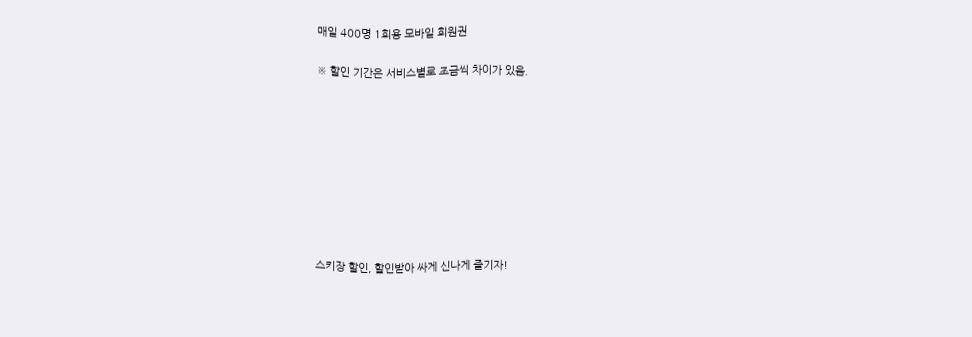매일 400명 1회용 모바일 회원권

※ 할인 기간은 서비스별로 조금씩 차이가 있음.









스키장 할인, 할인받아 싸게 신나게 즐기자!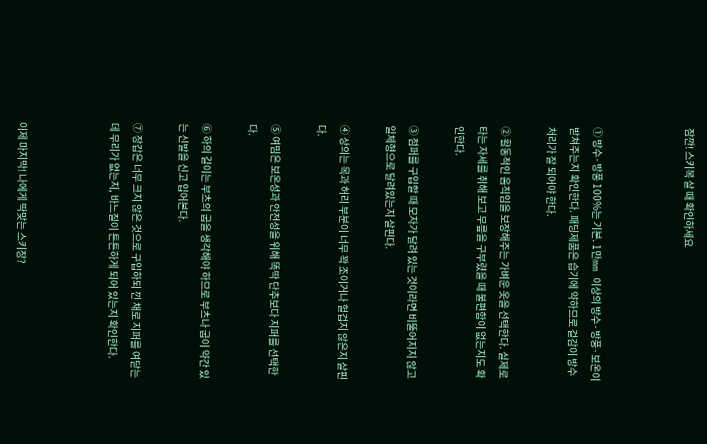잠깐! 스키복 살 때 확인하세요



① 방수·방풍 100%는 기본. 1만mm 이상의 방수·방풍·보온이 받쳐주는지 확인한다. 패딩제품은 습기에 약하므로 겉감이 방수처리가 잘 되어야 한다.

② 활동적인 움직임을 보장해주는 가벼운 옷을 선택한다. 실제로 타는 자세를 취해 보고 무릎을 구부렸을 때 불편함이 없는지도 확인한다.

③ 점퍼를 구입할 때 모자가 달려 있는 것이라면 비뚤어지지 않고 일체형으로 달려있는지 살핀다.

④ 상의는 목과 허리 부분이 너무 꽉 조이거나 헐겁지 않은지 살핀다.

⑤ 여밈은 보온성과 안전성을 위해 똑딱 단추보다 지퍼를 선택한다.

⑥ 하의 길이는 부츠의 굽을 생각해야 하므로 부츠나 굽이 약간 있는 신발을 신고 입어본다.

⑦ 장갑은 너무 크지 않은 것으로 구입하되 낀 채로 지퍼를 여닫는 데 무리가 없는지, 바느질이 튼튼하게 되어 있는지 확인한다.



이제 마지막! 나에게 딱맞는 스키장?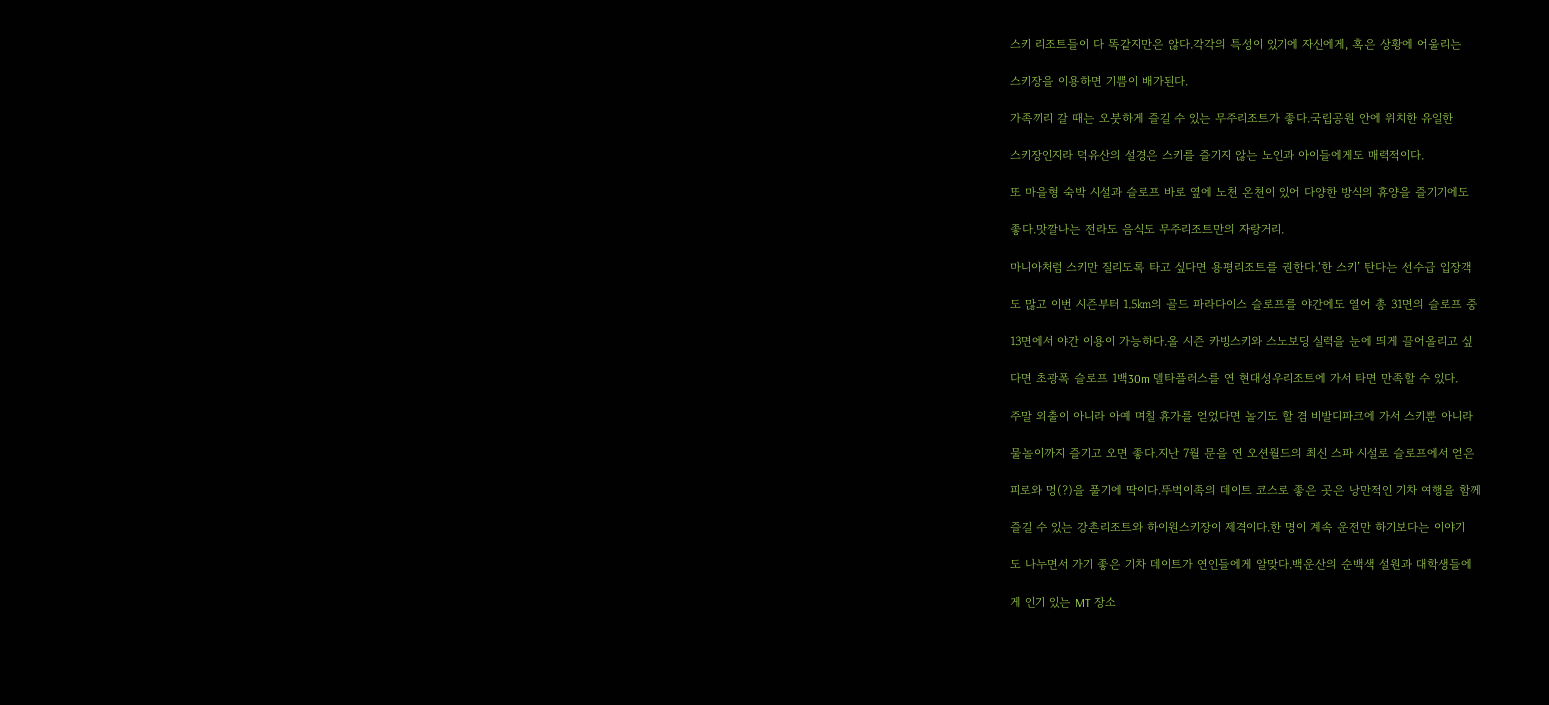스키 리조트들이 다 똑같지만은 않다.각각의 특성이 있기에 자신에게, 혹은 상황에 어울리는

스키장을 이용하면 기쁨이 배가된다.

가족끼리 갈 때는 오붓하게 즐길 수 있는 무주리조트가 좋다.국립공원 안에 위치한 유일한

스키장인지라 덕유산의 설경은 스키를 즐기지 않는 노인과 아이들에게도 매력적이다.

또 마을형 숙박 시설과 슬로프 바로 옆에 노천 온천이 있어 다양한 방식의 휴양을 즐기기에도

좋다.맛깔나는 전라도 음식도 무주리조트만의 자랑거리.

마니아처럼 스키만 질리도록 타고 싶다면 용평리조트를 권한다.‘한 스키’ 탄다는 선수급 입장객

도 많고 이번 시즌부터 1.5㎞의 골드 파라다이스 슬로프를 야간에도 열어 총 31면의 슬로프 중

13면에서 야간 이용이 가능하다.올 시즌 카빙스키와 스노보딩 실력을 눈에 띄게 끌어올리고 싶

다면 초광폭 슬로프 1백30m 델타플러스를 연 현대성우리조트에 가서 타면 만족할 수 있다.

주말 외출이 아니라 아예 며칠 휴가를 얻었다면 놀기도 할 겸 비발디파크에 가서 스키뿐 아니라

물놀이까지 즐기고 오면 좋다.지난 7월 문을 연 오션월드의 최신 스파 시설로 슬로프에서 얻은

피로와 멍(?)을 풀기에 딱이다.뚜벅이족의 데이트 코스로 좋은 곳은 낭만적인 기차 여행을 함께

즐길 수 있는 강촌리조트와 하이원스키장이 제격이다.한 명이 계속 운전만 하기보다는 이야기

도 나누면서 가기 좋은 기차 데이트가 연인들에게 알맞다.백운산의 순백색 설원과 대학생들에

게 인기 있는 MT 장소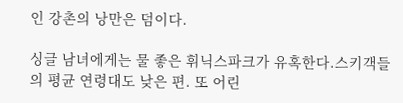인 강촌의 낭만은 덤이다.

싱글 남녀에게는 물 좋은 휘닉스파크가 유혹한다.스키객들의 평균 연령대도 낮은 편. 또 어린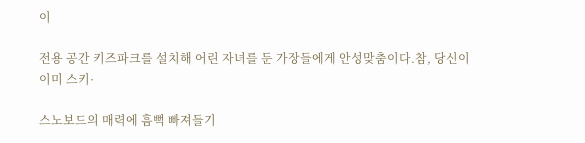이

전용 공간 키즈파크를 설치해 어린 자녀를 둔 가장들에게 안성맞춤이다.참, 당신이 이미 스키·

스노보드의 매력에 흠뻑 빠져들기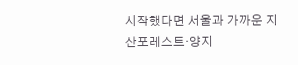시작했다면 서울과 가까운 지산포레스트·양지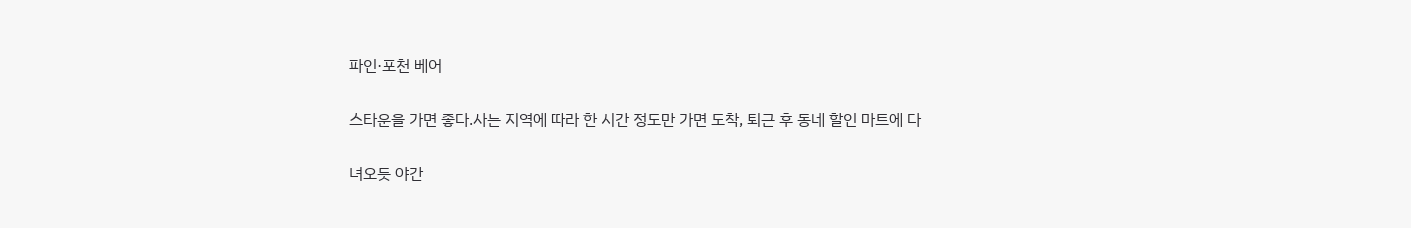파인·포천 베어

스타운을 가면 좋다.사는 지역에 따라 한 시간 정도만 가면 도착, 퇴근 후 동네 할인 마트에 다

녀오듯 야간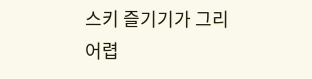스키 즐기기가 그리 어렵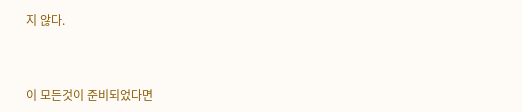지 않다.



이 모든것이 준비되었다면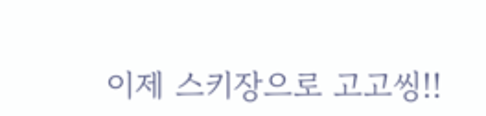이제 스키장으로 고고씽!!